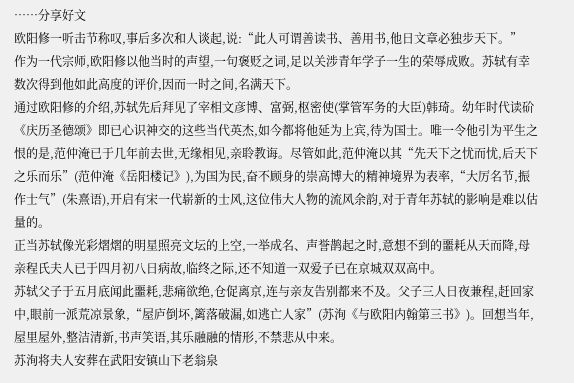……分享好文
欧阳修一听击节称叹,事后多次和人谈起,说:“此人可谓善读书、善用书,他日文章必独步天下。”
作为一代宗师,欧阳修以他当时的声望,一句褒贬之词,足以关涉青年学子一生的荣辱成败。苏轼有幸数次得到他如此高度的评价,因而一时之间,名满天下。
通过欧阳修的介绍,苏轼先后拜见了宰相文彦博、富弼,枢密使(掌管军务的大臣)韩琦。幼年时代读砎《庆历圣德颂》即已心识神交的这些当代英杰,如今都将他延为上宾,待为国士。唯一令他引为平生之恨的是,范仲淹已于几年前去世,无缘相见,亲聆教诲。尽管如此,范仲淹以其“先天下之忧而忧,后天下之乐而乐”(范仲淹《岳阳楼记》),为国为民,奋不顾身的崇高博大的精神境界为表率,“大厉名节,振作士气”(朱熹语),开启有宋一代崭新的士风,这位伟大人物的流风余韵,对于青年苏轼的影响是难以估量的。
正当苏轼像光彩熠熠的明星照亮文坛的上空,一举成名、声誉鹊起之时,意想不到的噩耗从天而降,母亲程氏夫人已于四月初八日病故,临终之际,还不知道一双爱子已在京城双双高中。
苏轼父子于五月底闻此噩耗,悲痛欲绝,仓促离京,连与亲友告别都来不及。父子三人日夜兼程,赶回家中,眼前一派荒凉景象,“屋庐倒坏,篱落破漏,如逃亡人家”(苏洵《与欧阳内翰第三书》)。回想当年,屋里屋外,整洁清新,书声笑语,其乐融融的情形,不禁悲从中来。
苏洵将夫人安葬在武阳安镇山下老翁泉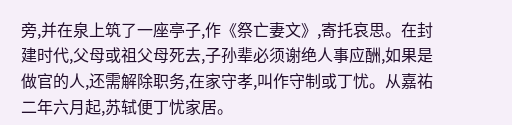旁,并在泉上筑了一座亭子,作《祭亡妻文》,寄托哀思。在封建时代,父母或祖父母死去,子孙辈必须谢绝人事应酬,如果是做官的人,还需解除职务,在家守孝,叫作守制或丁忧。从嘉祐二年六月起,苏轼便丁忧家居。